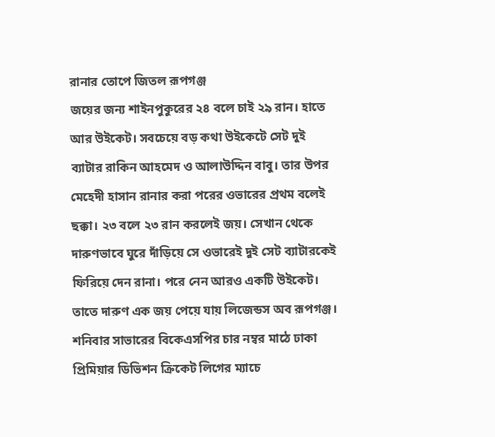রানার তোপে জিতল রূপগঞ্জ
জয়ের জন্য শাইনপুকুরের ২৪ বলে চাই ২৯ রান। হাতে আর উইকেট। সবচেয়ে বড় কথা উইকেটে সেট দুই ব্যাটার রাকিন আহমেদ ও আলাউদ্দিন বাবু। তার উপর মেহেদী হাসান রানার করা পরের ওভারের প্রথম বলেই ছক্কা। ২৩ বলে ২৩ রান করলেই জয়। সেখান থেকে দারুণভাবে ঘুরে দাঁড়িয়ে সে ওভারেই দুই সেট ব্যাটারকেই ফিরিয়ে দেন রানা। পরে নেন আরও একটি উইকেট। তাতে দারুণ এক জয় পেয়ে যায় লিজেন্ডস অব রূপগঞ্জ।
শনিবার সাভারের বিকেএসপির চার নম্বর মাঠে ঢাকা প্রিমিয়ার ডিভিশন ক্রিকেট লিগের ম্যাচে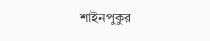শাইনপুকুর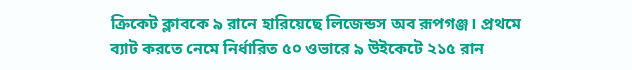ক্রিকেট ক্লাবকে ৯ রানে হারিয়েছে লিজেন্ডস অব রূপগঞ্জ। প্রথমে ব্যাট করতে নেমে নির্ধারিত ৫০ ওভারে ৯ উইকেটে ২১৫ রান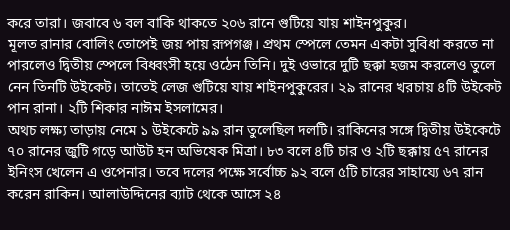করে তারা। জবাবে ৬ বল বাকি থাকতে ২০৬ রানে গুটিয়ে যায় শাইনপুকুর।
মূলত রানার বোলিং তোপেই জয় পায় রূপগঞ্জ। প্রথম স্পেলে তেমন একটা সুবিধা করতে না পারলেও দ্বিতীয় স্পেলে বিধ্বংসী হয়ে ওঠেন তিনি। দুই ওভারে দুটি ছক্কা হজম করলেও তুলে নেন তিনটি উইকেট। তাতেই লেজ গুটিয়ে যায় শাইনপুকুরের। ২৯ রানের খরচায় ৪টি উইকেট পান রানা। ২টি শিকার নাঈম ইসলামের।
অথচ লক্ষ্য তাড়ায় নেমে ১ উইকেটে ৯৯ রান তুলেছিল দলটি। রাকিনের সঙ্গে দ্বিতীয় উইকেটে ৭০ রানের জুটি গড়ে আউট হন অভিষেক মিত্রা। ৮৩ বলে ৪টি চার ও ২টি ছক্কায় ৫৭ রানের ইনিংস খেলেন এ ওপেনার। তবে দলের পক্ষে সর্বোচ্চ ৯২ বলে ৫টি চারের সাহায্যে ৬৭ রান করেন রাকিন। আলাউদ্দিনের ব্যাট থেকে আসে ২৪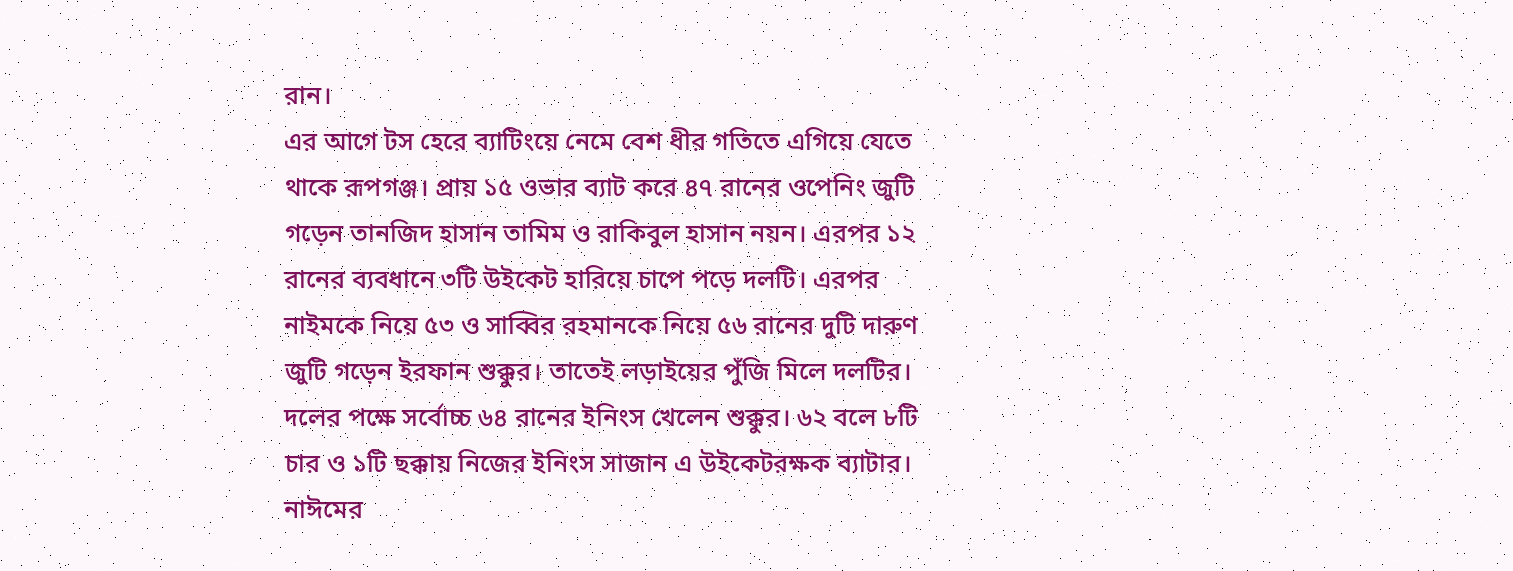রান।
এর আগে টস হেরে ব্যাটিংয়ে নেমে বেশ ধীর গতিতে এগিয়ে যেতে থাকে রূপগঞ্জ। প্রায় ১৫ ওভার ব্যাট করে ৪৭ রানের ওপেনিং জুটি গড়েন তানজিদ হাসান তামিম ও রাকিবুল হাসান নয়ন। এরপর ১২ রানের ব্যবধানে ৩টি উইকেট হারিয়ে চাপে পড়ে দলটি। এরপর নাইমকে নিয়ে ৫৩ ও সাব্বির রহমানকে নিয়ে ৫৬ রানের দুটি দারুণ জুটি গড়েন ইরফান শুক্কুর। তাতেই লড়াইয়ের পুঁজি মিলে দলটির।
দলের পক্ষে সর্বোচ্চ ৬৪ রানের ইনিংস খেলেন শুক্কুর। ৬২ বলে ৮টি চার ও ১টি ছক্কায় নিজের ইনিংস সাজান এ উইকেটরক্ষক ব্যাটার। নাঈমের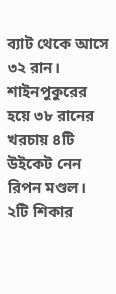ব্যাট থেকে আসে ৩২ রান। শাইনপুকুরের হয়ে ৩৮ রানের খরচায় ৪টি উইকেট নেন রিপন মণ্ডল। ২টি শিকার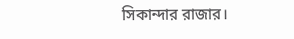সিকান্দার রাজার।